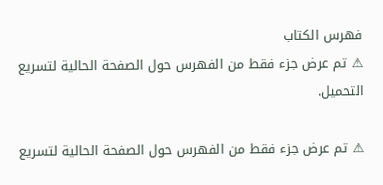فهرس الكتاب
⚠ تم عرض جزء فقط من الفهرس حول الصفحة الحالية لتسريع التحميل.

⚠ تم عرض جزء فقط من الفهرس حول الصفحة الحالية لتسريع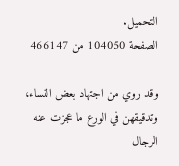التحميل.
الصفحة 104050 من 466147

وقد روي من اجتهاد بعض النساء، وتدقيقهن في الورع ما عجزت عنه الرجال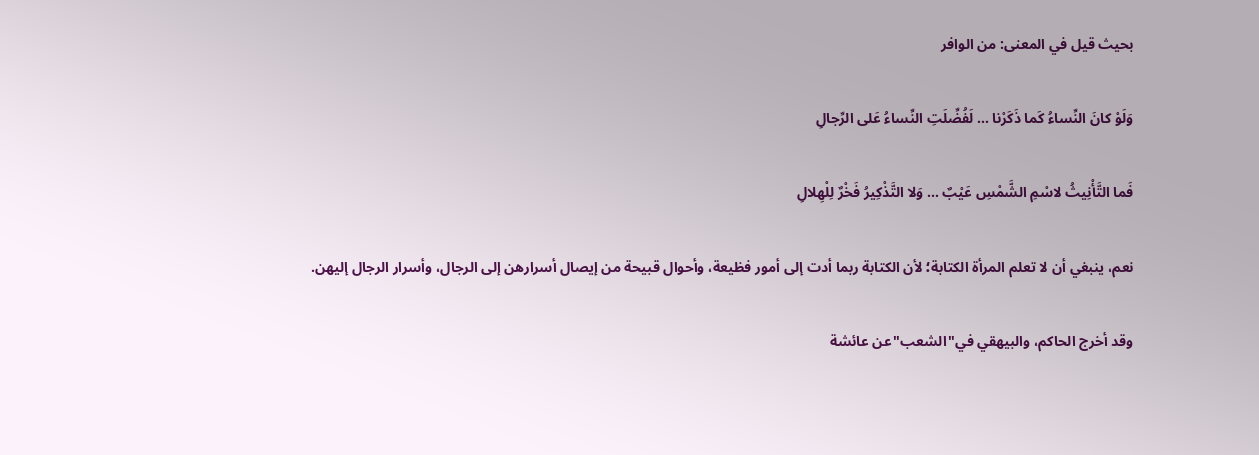بحيث قيل في المعنى: من الوافر

وَلَوْ كانَ النِّساءُ كَما ذَكَرْنا ... لَفُضِّلَتِ النِّساءُ عَلى الرِّجالِ

فَما التَّأْنِيثُ لاسْمِ الشَّمْسِ عَيْبٌ ... وَلا التَّذْكِيرُ فَخْرٌ لِلْهِلالِ

نعم، ينبغي أن لا تعلم المرأة الكتابة؛ لأن الكتابة ربما أدت إلى أمور فظيعة، وأحوال قبيحة من إيصال أسرارهن إلى الرجال، وأسرار الرجال إليهن.

وقد أخرج الحاكم، والبيهقي في"الشعب"عن عائشة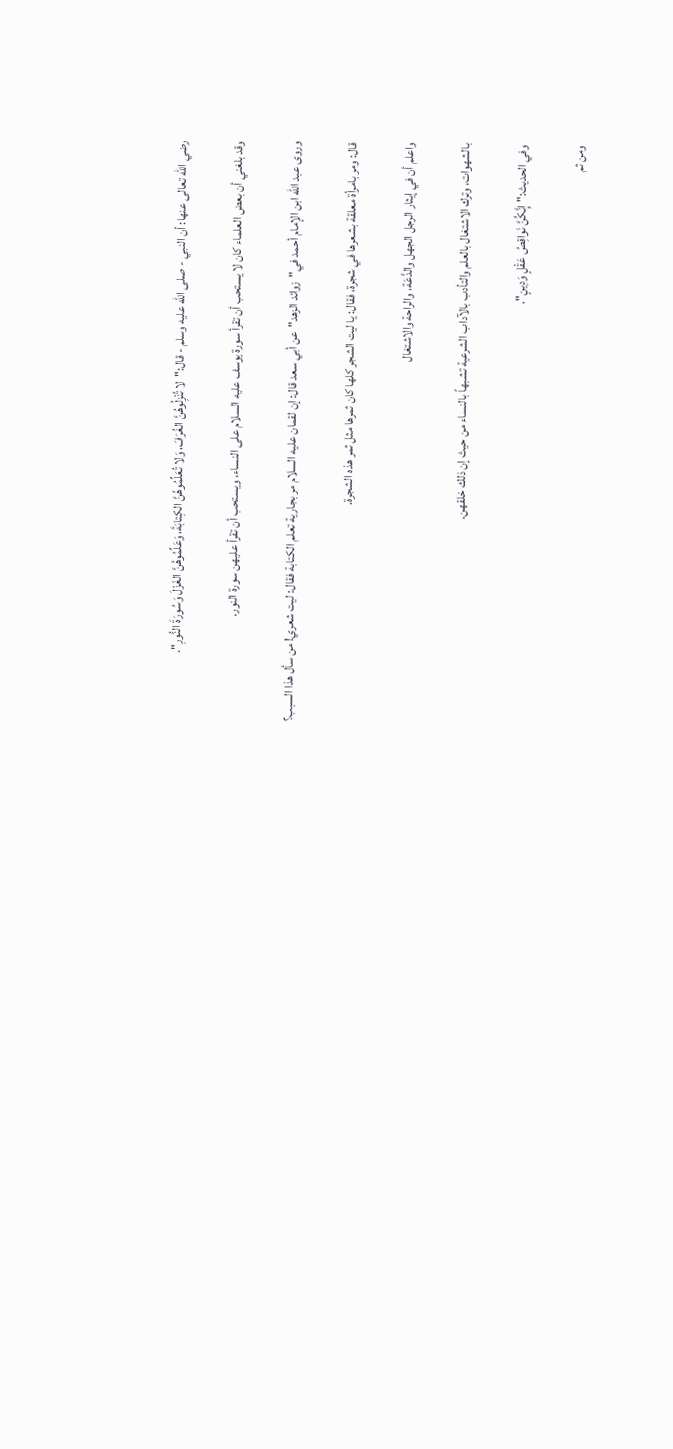رضي الله تعالى عنها: أن النبي - صلى الله عليه وسلم - قال:"لا تُنْزِلُوهُنَّ الغُرَفَ، وَلا تُعَلِّمُوهُنَّ الكِتابَةَ، وَعَلِّمُوهُنَّ الغَزْلَ وَسُورَةَ النُّورِ".

وقد بلغني أن بعض العلماء كان لا يستحب أن تقرأ سورة يوسف عليه السلام على النساء، ويستحب أن تقرأ عليهن سورة النور.

وروى عبد الله ابن الإمام أحمد في"زوائد الزهد"عن أبي سعد قال: إن لقمان عليه السلام مر بجارية تعلم الكتابة فقال: ليت شعري! من سأل هذا السبب؟

قال: ومر بامرأة معلقة بشعرها في شجرة، فقال: يا ليت الشجر كلها كان ثمرها مثل ثمر هذه الشجرة.

واعلم أن في إيثار الرجل الجهل والدَّعَة، والراحة والاشتغال

بالشهوات، وترك الاشتغال بالعلم والتأدب بالآداب الشرعية تشبهاً بالنساء من حيث إن ذلك خلقهن.

وفي الحديث:"إِنَّكُنَّ نَواقِصُ عَقْلٍ وَدِينٍ".

ومن ثم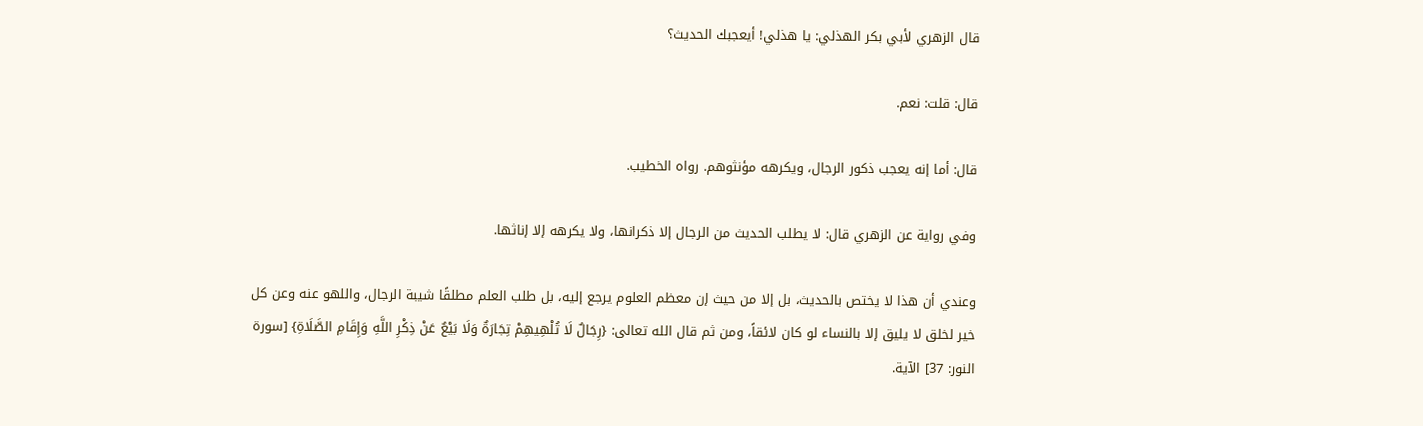قال الزهري لأبي بكر الهذلي: يا هذلي! أيعجبك الحديث؟

قال: قلت: نعم.

قال: أما إنه يعجب ذكور الرجال، ويكرهه مؤنثوهم. رواه الخطيب.

وفي رواية عن الزهري قال: لا يطلب الحديث من الرجال إلا ذكرانها، ولا يكرهه إلا إناثها.

وعندي أن هذا لا يختص بالحديث، بل إلا من حيث إن معظم العلوم يرجع إليه، بل طلب العلم مطلقًا شيبة الرجال، واللهو عنه وعن كل خير لخلق لا يليق إلا بالنساء لو كان لائقاً، ومن ثم قال الله تعالى: {رِجَالٌ لَا تُلْهِيهِمْ تِجَارَةٌ وَلَا بَيْعٌ عَنْ ذِكْرِ اللَّهِ وَإِقَامِ الصَّلَاةِ} [سورة النور: 37] الآية.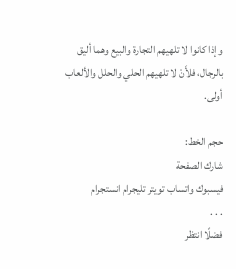وإذا كانوا لا تلهيهم التجارة والبيع وهما أليق بالرجال، فلأَنْ لا تلهيهم الحلي والحلل والألعاب أولى.

حجم الخط:
شارك الصفحة
فيسبوك واتساب تويتر تليجرام انستجرام
. . .
فضلًا انتظر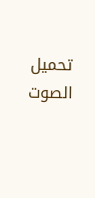تحميل الصوت